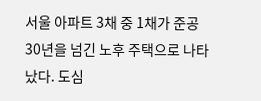서울 아파트 3채 중 1채가 준공 30년을 넘긴 노후 주택으로 나타났다. 도심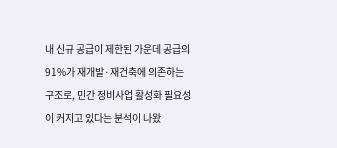내 신규 공급이 제한된 가운데 공급의 91%가 재개발·재건축에 의존하는 구조로, 민간 정비사업 활성화 필요성이 커지고 있다는 분석이 나왔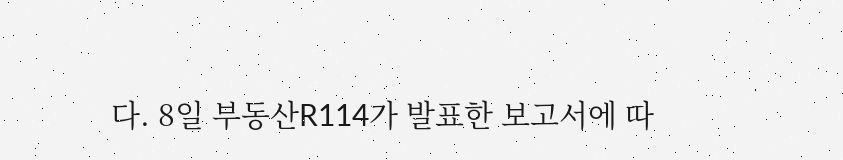다. 8일 부동산R114가 발표한 보고서에 따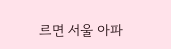르면 서울 아파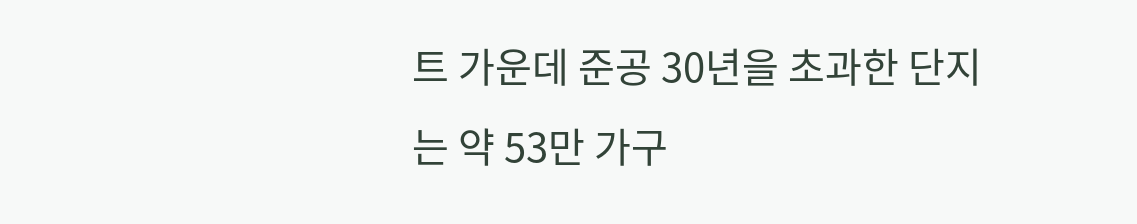트 가운데 준공 30년을 초과한 단지는 약 53만 가구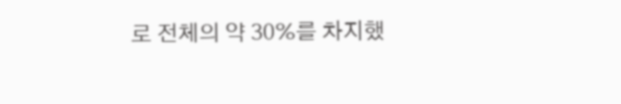로 전체의 약 30%를 차지했